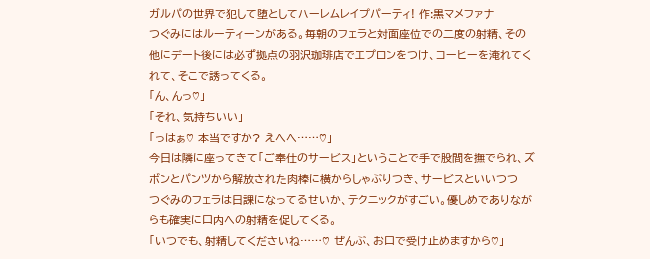ガルパの世界で犯して堕としてハーレムレイプパーティ! 作:黒マメファナ
つぐみにはルーティーンがある。毎朝のフェラと対面座位での二度の射精、その他にデート後には必ず拠点の羽沢珈琲店でエプロンをつけ、コーヒーを淹れてくれて、そこで誘ってくる。
「ん、んっ♡」
「それ、気持ちいい」
「っはぁ♡ 本当ですか? えへへ……♡」
今日は隣に座ってきて「ご奉仕のサービス」ということで手で股間を撫でられ、ズボンとパンツから解放された肉棒に横からしゃぶりつき、サービスといいつつ
つぐみのフェラは日課になってるせいか、テクニックがすごい。優しめでありながらも確実に口内への射精を促してくる。
「いつでも、射精してくださいね……♡ ぜんぶ、お口で受け止めますから♡」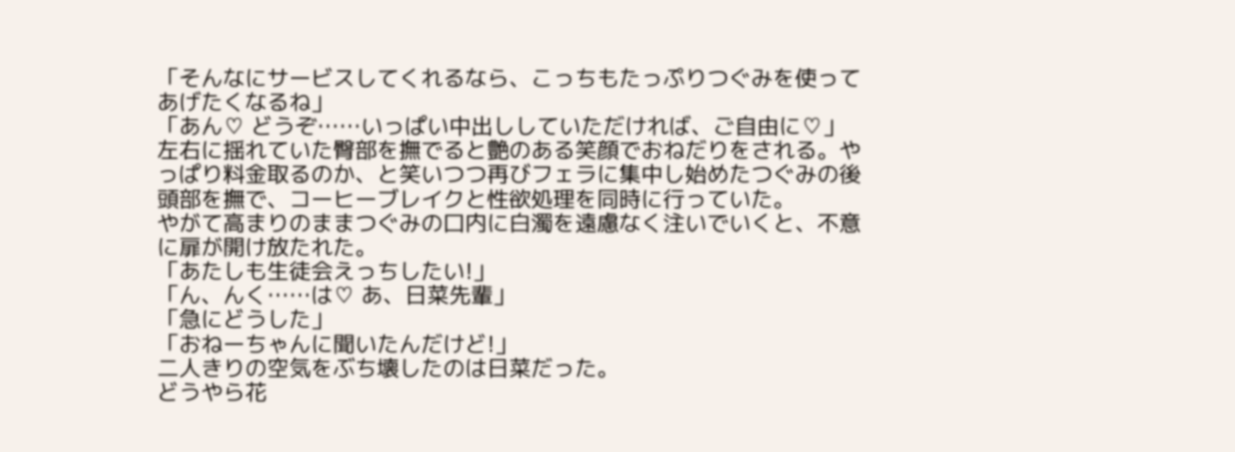「そんなにサービスしてくれるなら、こっちもたっぷりつぐみを使ってあげたくなるね」
「あん♡ どうぞ……いっぱい中出ししていただければ、ご自由に♡」
左右に揺れていた臀部を撫でると艶のある笑顔でおねだりをされる。やっぱり料金取るのか、と笑いつつ再びフェラに集中し始めたつぐみの後頭部を撫で、コーヒーブレイクと性欲処理を同時に行っていた。
やがて高まりのままつぐみの口内に白濁を遠慮なく注いでいくと、不意に扉が開け放たれた。
「あたしも生徒会えっちしたい!」
「ん、んく……は♡ あ、日菜先輩」
「急にどうした」
「おねーちゃんに聞いたんだけど!」
二人きりの空気をぶち壊したのは日菜だった。
どうやら花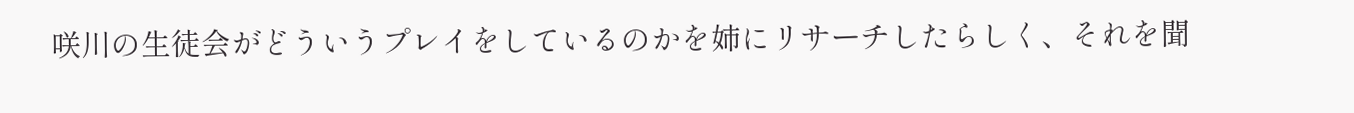咲川の生徒会がどういうプレイをしているのかを姉にリサーチしたらしく、それを聞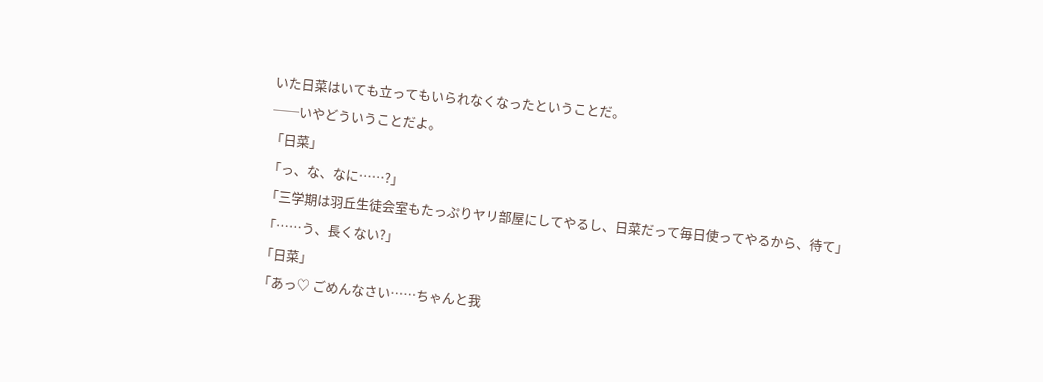いた日菜はいても立ってもいられなくなったということだ。
──いやどういうことだよ。
「日菜」
「っ、な、なに……?」
「三学期は羽丘生徒会室もたっぷりヤリ部屋にしてやるし、日菜だって毎日使ってやるから、待て」
「……う、長くない?」
「日菜」
「あっ♡ ごめんなさい……ちゃんと我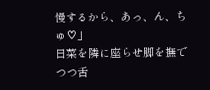慢するから、あっ、ん、ちゅ♡」
日菜を隣に座らせ脚を撫でつつ舌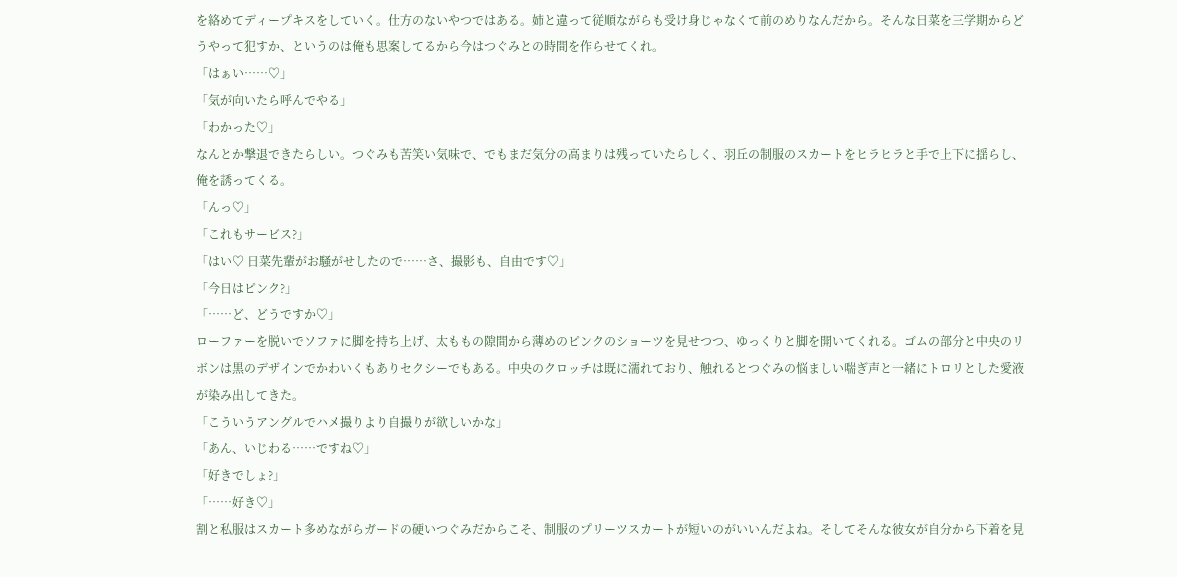を絡めてディープキスをしていく。仕方のないやつではある。姉と違って従順ながらも受け身じゃなくて前のめりなんだから。そんな日菜を三学期からどうやって犯すか、というのは俺も思案してるから今はつぐみとの時間を作らせてくれ。
「はぁい……♡」
「気が向いたら呼んでやる」
「わかった♡」
なんとか撃退できたらしい。つぐみも苦笑い気味で、でもまだ気分の高まりは残っていたらしく、羽丘の制服のスカートをヒラヒラと手で上下に揺らし、俺を誘ってくる。
「んっ♡」
「これもサービス?」
「はい♡ 日菜先輩がお騒がせしたので……さ、撮影も、自由です♡」
「今日はピンク?」
「……ど、どうですか♡」
ローファーを脱いでソファに脚を持ち上げ、太ももの隙間から薄めのピンクのショーツを見せつつ、ゆっくりと脚を開いてくれる。ゴムの部分と中央のリボンは黒のデザインでかわいくもありセクシーでもある。中央のクロッチは既に濡れており、触れるとつぐみの悩ましい喘ぎ声と一緒にトロリとした愛液が染み出してきた。
「こういうアングルでハメ撮りより自撮りが欲しいかな」
「あん、いじわる……ですね♡」
「好きでしょ?」
「……好き♡」
割と私服はスカート多めながらガードの硬いつぐみだからこそ、制服のプリーツスカートが短いのがいいんだよね。そしてそんな彼女が自分から下着を見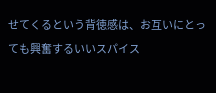せてくるという背徳感は、お互いにとっても興奮するいいスパイス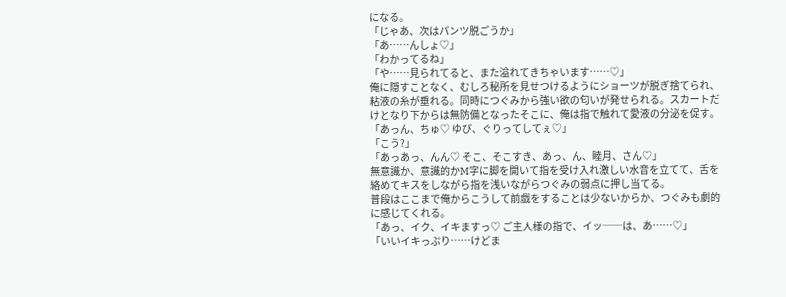になる。
「じゃあ、次はパンツ脱ごうか」
「あ……んしょ♡」
「わかってるね」
「や……見られてると、また溢れてきちゃいます……♡」
俺に隠すことなく、むしろ秘所を見せつけるようにショーツが脱ぎ捨てられ、粘液の糸が垂れる。同時につぐみから強い欲の匂いが発せられる。スカートだけとなり下からは無防備となったそこに、俺は指で触れて愛液の分泌を促す。
「あっん、ちゅ♡ ゆび、ぐりってしてぇ♡」
「こう?」
「あっあっ、んん♡ そこ、そこすき、あっ、ん、睦月、さん♡」
無意識か、意識的かM字に脚を開いて指を受け入れ激しい水音を立てて、舌を絡めてキスをしながら指を浅いながらつぐみの弱点に押し当てる。
普段はここまで俺からこうして前戯をすることは少ないからか、つぐみも劇的に感じてくれる。
「あっ、イク、イキますっ♡ ご主人様の指で、イッ──は、あ……♡」
「いいイキっぷり……けどま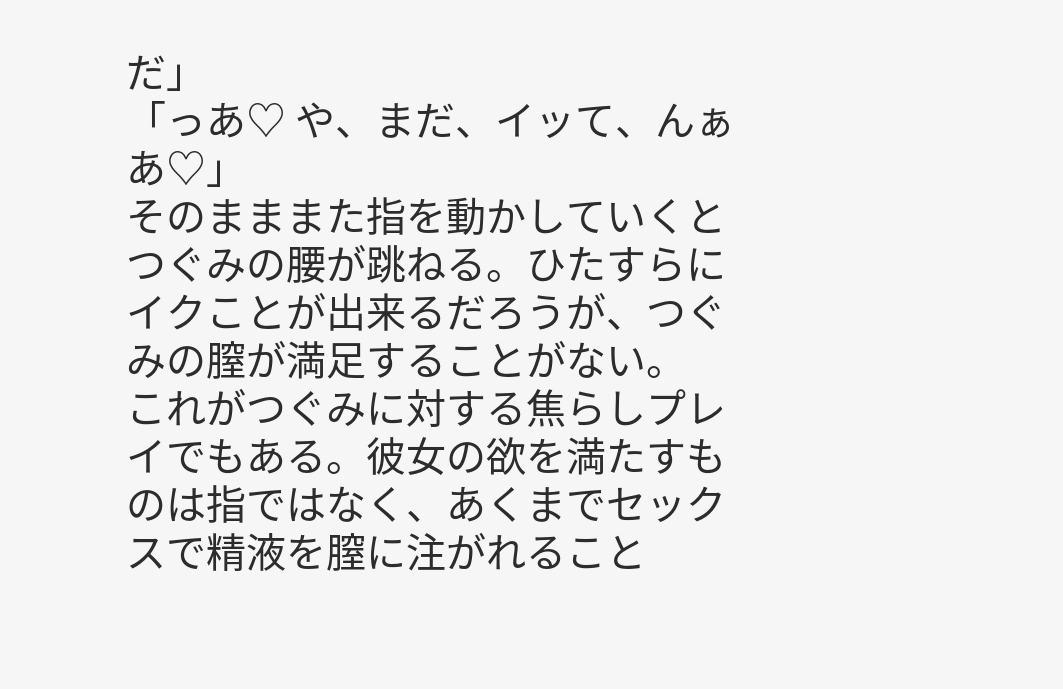だ」
「っあ♡ や、まだ、イッて、んぁあ♡」
そのまままた指を動かしていくとつぐみの腰が跳ねる。ひたすらにイクことが出来るだろうが、つぐみの膣が満足することがない。
これがつぐみに対する焦らしプレイでもある。彼女の欲を満たすものは指ではなく、あくまでセックスで精液を膣に注がれること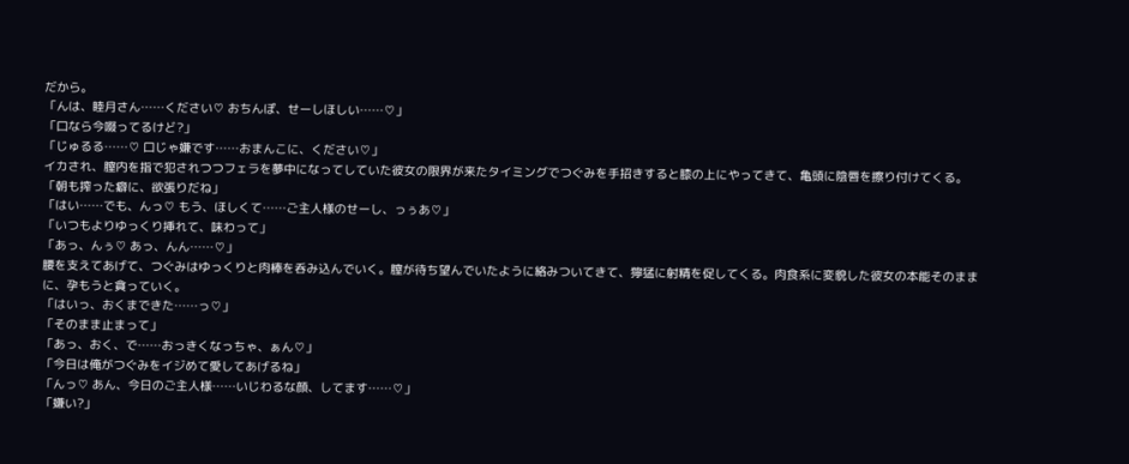だから。
「んは、睦月さん……ください♡ おちんぽ、せーしほしい……♡」
「口なら今啜ってるけど?」
「じゅるる……♡ 口じゃ嫌です……おまんこに、ください♡」
イカされ、膣内を指で犯されつつフェラを夢中になってしていた彼女の限界が来たタイミングでつぐみを手招きすると膝の上にやってきて、亀頭に陰唇を擦り付けてくる。
「朝も搾った癖に、欲張りだね」
「はい……でも、んっ♡ もう、ほしくて……ご主人様のせーし、っぅあ♡」
「いつもよりゆっくり挿れて、味わって」
「あっ、んぅ♡ あっ、んん……♡」
腰を支えてあげて、つぐみはゆっくりと肉棒を呑み込んでいく。膣が待ち望んでいたように絡みついてきて、獰猛に射精を促してくる。肉食系に変貌した彼女の本能そのままに、孕もうと貪っていく。
「はいっ、おくまできた……っ♡」
「そのまま止まって」
「あっ、おく、で……おっきくなっちゃ、ぁん♡」
「今日は俺がつぐみをイジめて愛してあげるね」
「んっ♡ あん、今日のご主人様……いじわるな顔、してます……♡」
「嫌い?」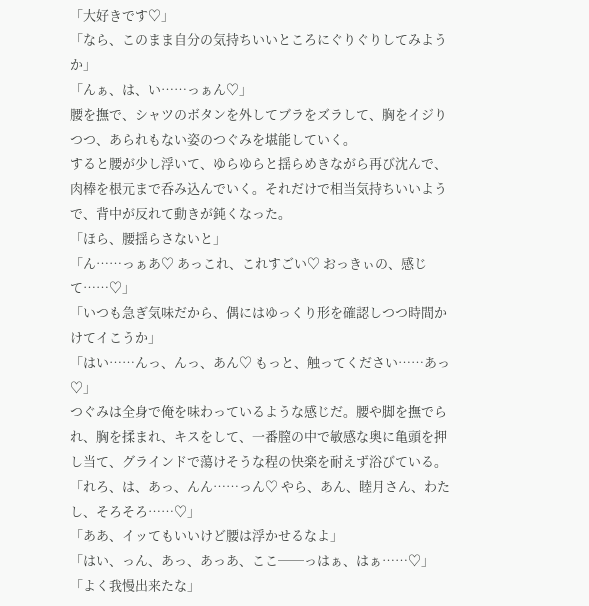「大好きです♡」
「なら、このまま自分の気持ちいいところにぐりぐりしてみようか」
「んぁ、は、い……っぁん♡」
腰を撫で、シャツのボタンを外してブラをズラして、胸をイジりつつ、あられもない姿のつぐみを堪能していく。
すると腰が少し浮いて、ゆらゆらと揺らめきながら再び沈んで、肉棒を根元まで呑み込んでいく。それだけで相当気持ちいいようで、背中が反れて動きが鈍くなった。
「ほら、腰揺らさないと」
「ん……っぁあ♡ あっこれ、これすごい♡ おっきぃの、感じて……♡」
「いつも急ぎ気味だから、偶にはゆっくり形を確認しつつ時間かけてイこうか」
「はい……んっ、んっ、あん♡ もっと、触ってください……あっ♡」
つぐみは全身で俺を味わっているような感じだ。腰や脚を撫でられ、胸を揉まれ、キスをして、一番膣の中で敏感な奥に亀頭を押し当て、グラインドで蕩けそうな程の快楽を耐えず浴びている。
「れろ、は、あっ、んん……っん♡ やら、あん、睦月さん、わたし、そろそろ……♡」
「ああ、イッてもいいけど腰は浮かせるなよ」
「はい、っん、あっ、あっあ、ここ──っはぁ、はぁ……♡」
「よく我慢出来たな」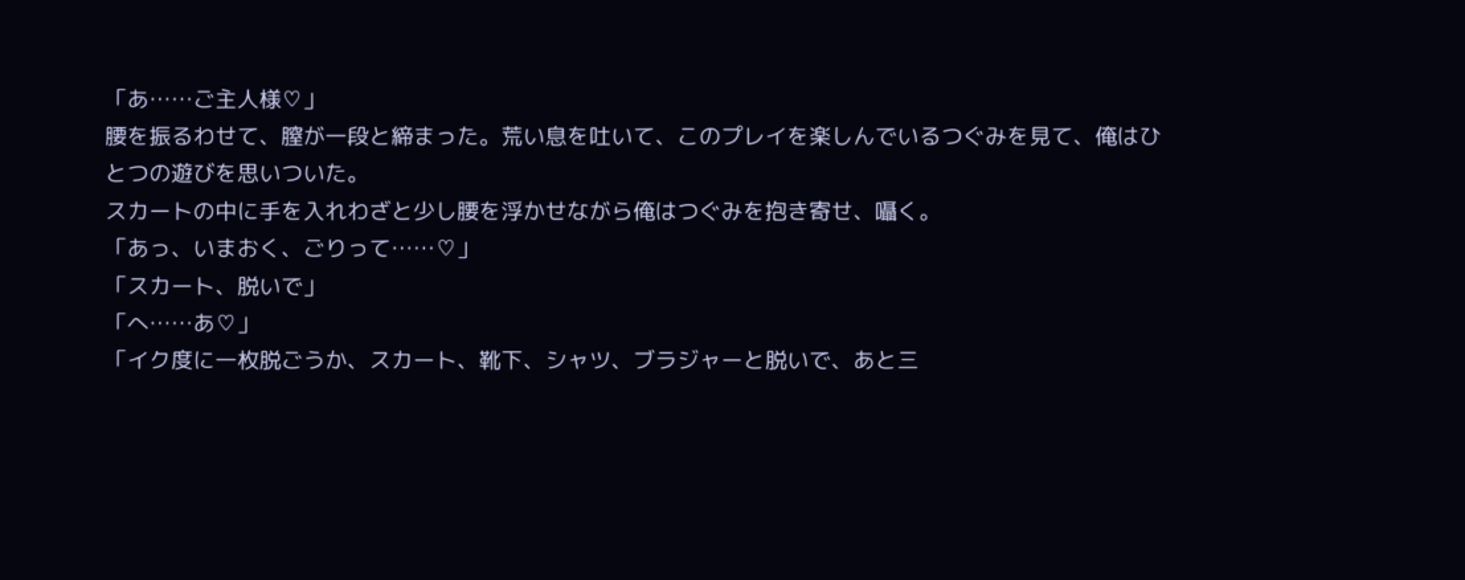「あ……ご主人様♡」
腰を振るわせて、膣が一段と締まった。荒い息を吐いて、このプレイを楽しんでいるつぐみを見て、俺はひとつの遊びを思いついた。
スカートの中に手を入れわざと少し腰を浮かせながら俺はつぐみを抱き寄せ、囁く。
「あっ、いまおく、ごりって……♡」
「スカート、脱いで」
「へ……あ♡」
「イク度に一枚脱ごうか、スカート、靴下、シャツ、ブラジャーと脱いで、あと三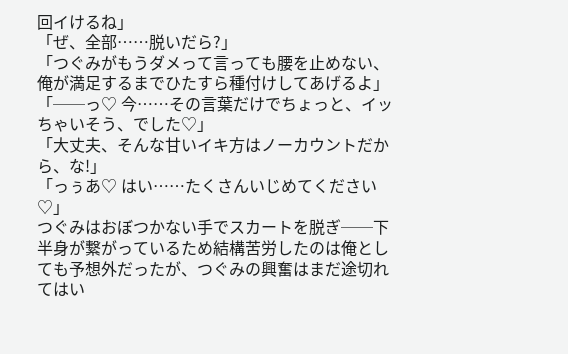回イけるね」
「ぜ、全部……脱いだら?」
「つぐみがもうダメって言っても腰を止めない、俺が満足するまでひたすら種付けしてあげるよ」
「──っ♡ 今……その言葉だけでちょっと、イッちゃいそう、でした♡」
「大丈夫、そんな甘いイキ方はノーカウントだから、な!」
「っぅあ♡ はい……たくさんいじめてください♡」
つぐみはおぼつかない手でスカートを脱ぎ──下半身が繋がっているため結構苦労したのは俺としても予想外だったが、つぐみの興奮はまだ途切れてはい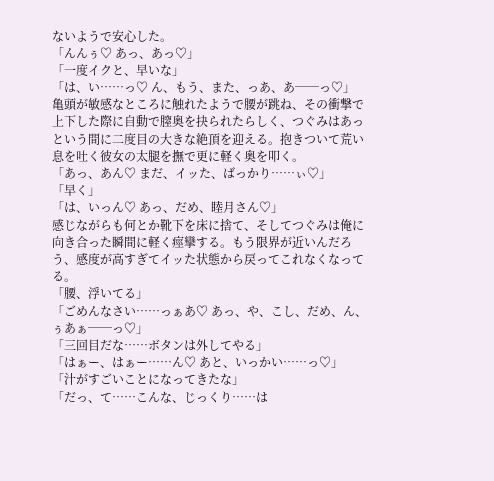ないようで安心した。
「んんぅ♡ あっ、あっ♡」
「一度イクと、早いな」
「は、い……っ♡ ん、もう、また、っあ、あ──っ♡」
亀頭が敏感なところに触れたようで腰が跳ね、その衝撃で上下した際に自動で膣奥を抉られたらしく、つぐみはあっという間に二度目の大きな絶頂を迎える。抱きついて荒い息を吐く彼女の太腿を撫で更に軽く奥を叩く。
「あっ、あん♡ まだ、イッた、ばっかり……ぃ♡」
「早く」
「は、いっん♡ あっ、だめ、睦月さん♡」
感じながらも何とか靴下を床に捨て、そしてつぐみは俺に向き合った瞬間に軽く痙攣する。もう限界が近いんだろう、感度が高すぎてイッた状態から戻ってこれなくなってる。
「腰、浮いてる」
「ごめんなさい……っぁあ♡ あっ、や、こし、だめ、ん、ぅあぁ──っ♡」
「三回目だな……ボタンは外してやる」
「はぁー、はぁー……ん♡ あと、いっかい……っ♡」
「汁がすごいことになってきたな」
「だっ、て……こんな、じっくり……は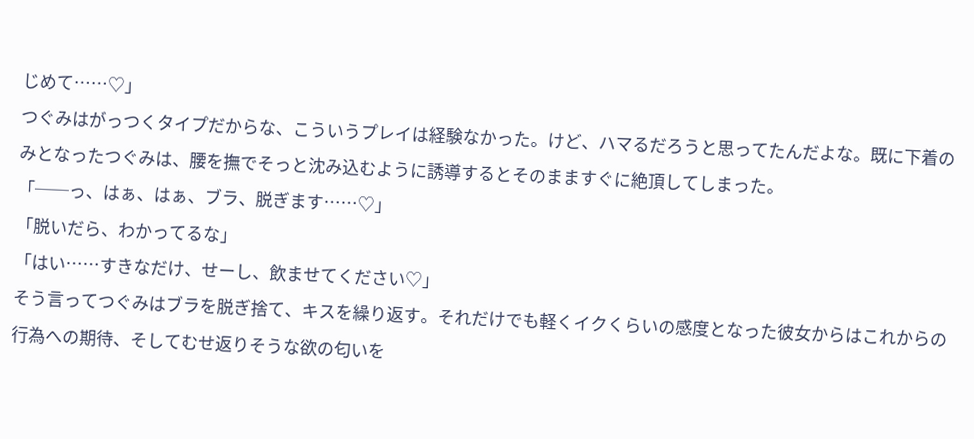じめて……♡」
つぐみはがっつくタイプだからな、こういうプレイは経験なかった。けど、ハマるだろうと思ってたんだよな。既に下着のみとなったつぐみは、腰を撫でそっと沈み込むように誘導するとそのまますぐに絶頂してしまった。
「──っ、はぁ、はぁ、ブラ、脱ぎます……♡」
「脱いだら、わかってるな」
「はい……すきなだけ、せーし、飲ませてください♡」
そう言ってつぐみはブラを脱ぎ捨て、キスを繰り返す。それだけでも軽くイクくらいの感度となった彼女からはこれからの行為への期待、そしてむせ返りそうな欲の匂いを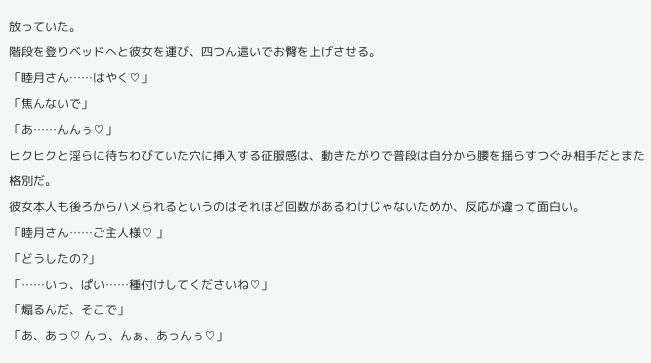放っていた。
階段を登りベッドへと彼女を運び、四つん這いでお臀を上げさせる。
「睦月さん……はやく♡」
「焦んないで」
「あ……んんぅ♡」
ヒクヒクと淫らに待ちわびていた穴に挿入する征服感は、動きたがりで普段は自分から腰を揺らすつぐみ相手だとまた格別だ。
彼女本人も後ろからハメられるというのはそれほど回数があるわけじゃないためか、反応が違って面白い。
「睦月さん……ご主人様♡ 」
「どうしたの?」
「……いっ、ぱい……種付けしてくださいね♡」
「煽るんだ、そこで」
「あ、あっ♡ んっ、んぁ、あっんぅ♡」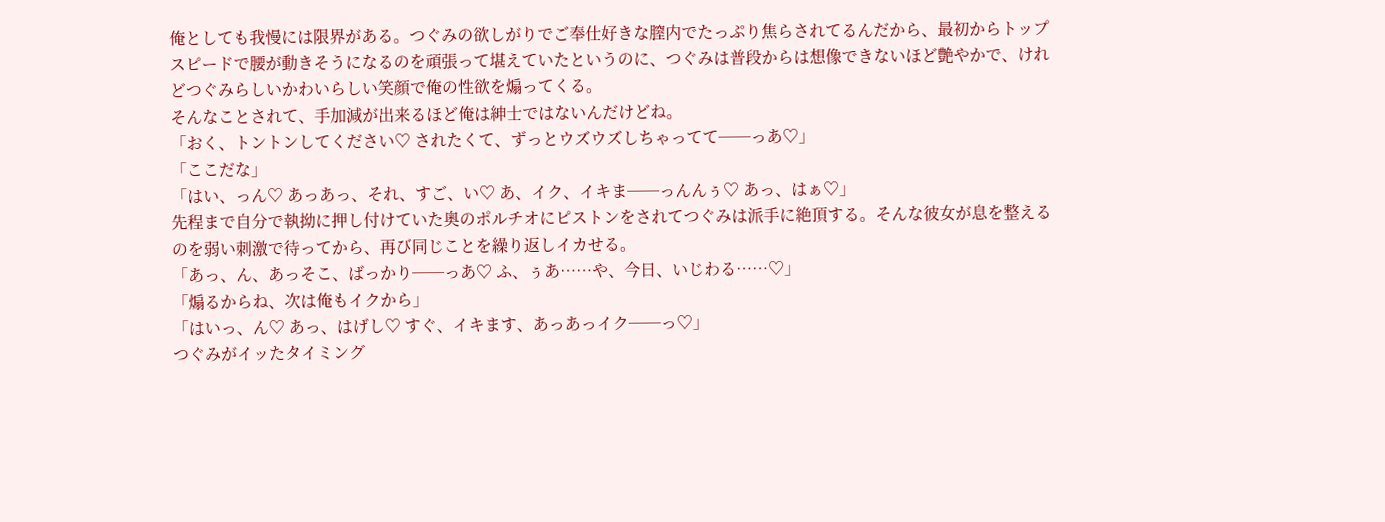俺としても我慢には限界がある。つぐみの欲しがりでご奉仕好きな膣内でたっぷり焦らされてるんだから、最初からトップスピードで腰が動きそうになるのを頑張って堪えていたというのに、つぐみは普段からは想像できないほど艶やかで、けれどつぐみらしいかわいらしい笑顔で俺の性欲を煽ってくる。
そんなことされて、手加減が出来るほど俺は紳士ではないんだけどね。
「おく、トントンしてください♡ されたくて、ずっとウズウズしちゃってて──っあ♡」
「ここだな」
「はい、っん♡ あっあっ、それ、すご、い♡ あ、イク、イキま──っんんぅ♡ あっ、はぁ♡」
先程まで自分で執拗に押し付けていた奥のポルチオにピストンをされてつぐみは派手に絶頂する。そんな彼女が息を整えるのを弱い刺激で待ってから、再び同じことを繰り返しイカせる。
「あっ、ん、あっそこ、ばっかり──っあ♡ ふ、ぅあ……や、今日、いじわる……♡」
「煽るからね、次は俺もイクから」
「はいっ、ん♡ あっ、はげし♡ すぐ、イキます、あっあっイク──っ♡」
つぐみがイッたタイミング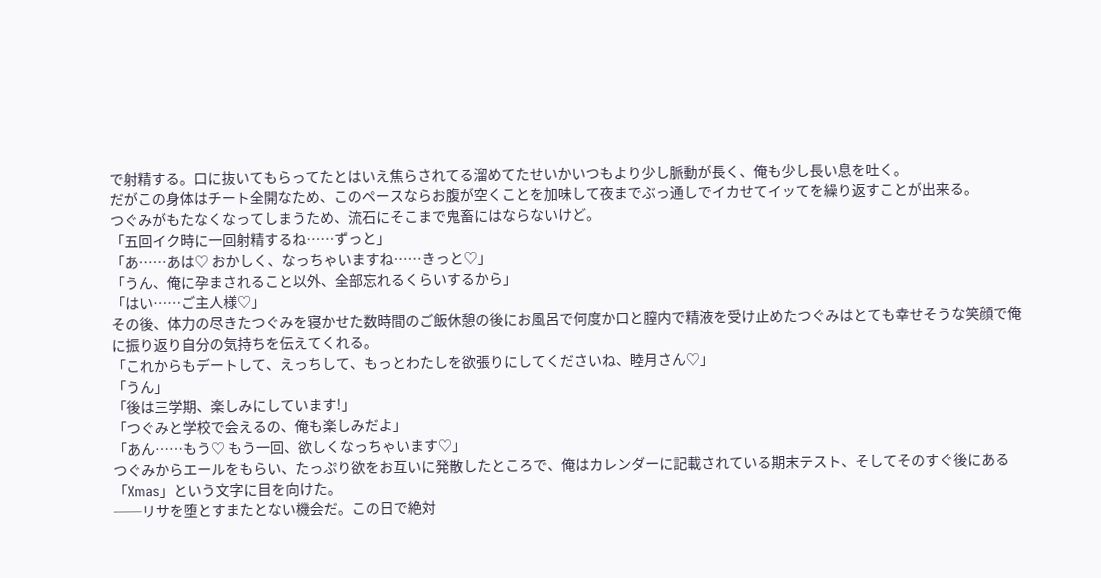で射精する。口に抜いてもらってたとはいえ焦らされてる溜めてたせいかいつもより少し脈動が長く、俺も少し長い息を吐く。
だがこの身体はチート全開なため、このペースならお腹が空くことを加味して夜までぶっ通しでイカせてイッてを繰り返すことが出来る。
つぐみがもたなくなってしまうため、流石にそこまで鬼畜にはならないけど。
「五回イク時に一回射精するね……ずっと」
「あ……あは♡ おかしく、なっちゃいますね……きっと♡」
「うん、俺に孕まされること以外、全部忘れるくらいするから」
「はい……ご主人様♡」
その後、体力の尽きたつぐみを寝かせた数時間のご飯休憩の後にお風呂で何度か口と膣内で精液を受け止めたつぐみはとても幸せそうな笑顔で俺に振り返り自分の気持ちを伝えてくれる。
「これからもデートして、えっちして、もっとわたしを欲張りにしてくださいね、睦月さん♡」
「うん」
「後は三学期、楽しみにしています!」
「つぐみと学校で会えるの、俺も楽しみだよ」
「あん……もう♡ もう一回、欲しくなっちゃいます♡」
つぐみからエールをもらい、たっぷり欲をお互いに発散したところで、俺はカレンダーに記載されている期末テスト、そしてそのすぐ後にある「Xmas」という文字に目を向けた。
──リサを堕とすまたとない機会だ。この日で絶対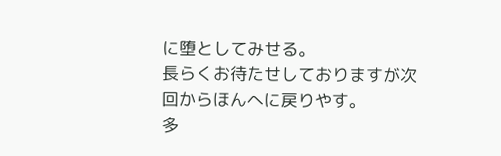に堕としてみせる。
長らくお待たせしておりますが次回からほんへに戻りやす。
多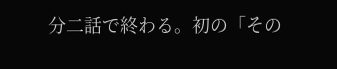分二話で終わる。初の「その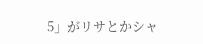5」がリサとかシャ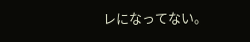レになってない。